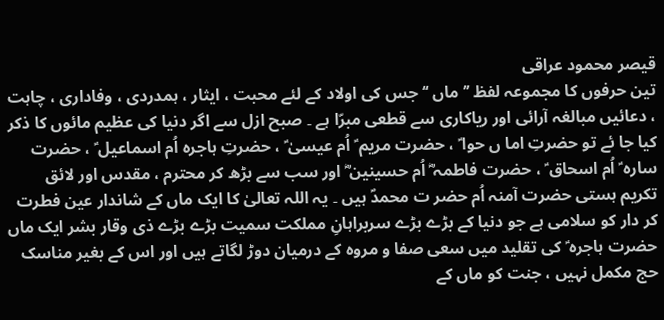قیصر محمود عراقی
تین حرفوں کا مجموعہ لفظ ’’ ماں ‘‘ جس کی اولاد کے لئے محبت ، ایثار ، ہمدردی ، وفاداری ، چاہت ، دعائیں مبالغہ آرائی اور ریاکاری سے قطعی مبرّا ہے ۔ صبح ازل سے اگر دنیا کی عظیم مائوں کا ذکر کیا جا ئے تو حضرتِ اما ں حوا ؑ ، حضرت مریم ؑ اُم عیسیٰ ؑ ، حضرتِ ہاجرہ اُم اسماعیل ؑ ، حضرت سارہ ؑ اُم اسحاق ؑ ، حضرت فاطمہ ؓ اُم حسینین ؓ اور سب سے بڑھ کر محترم ، مقدس اور لائق تکریم ہستی حضرت آمنہ اُم حضر ت محمدؐ ہیں ۔ یہ اللہ تعالیٰ کا ایک ماں کے شاندار عین فطرت کر دار کو سلامی ہے جو دنیا کے بڑے بڑے سربراہانِ مملکت سمیت بڑے بڑے ذی وقار بشر ایک ماں حضرت ہاجرہ ؑ کی تقلید میں سعی صفا و مروہ کے درمیان دوڑ لگاتے ہیں اور اس کے بغیر مناسک حج مکمل نہیں ، جنت کو ماں کے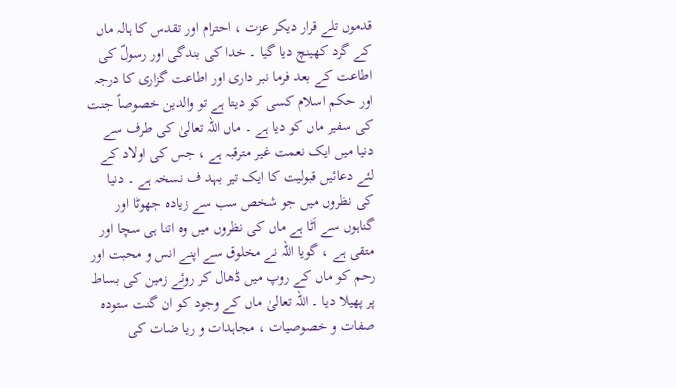قدموں تلے قرار دیکر عزت ، احترام اور تقدس کا ہالہ ماں کے گرد کھینچ دیا گیا ۔ خدا کی بندگی اور رسولؐ کی اطاعت کے بعد فرما نبر داری اور اطاعت گزاری کا درجہ اور حکم اسلام کسی کو دیتا ہے تو والدین خصوصاً جنت کی سفیر ماں کو دیا ہے ۔ ماں اللہ تعالیٰ کی طرف سے دنیا میں ایک نعمت غیر مترقبہ ہے ، جس کی اولاد کے لئے دعائیں قبولیت کا ایک تیر بہد ف نسخہ ہے ۔ دنیا کی نظروں میں جو شخص سب سے زیادہ جھوٹا اور گناہوں سے اَٹا ہے ماں کی نظروں میں وہ اتنا ہی سچا اور متقی ہے ، گویا اللہ نے مخلوق سے اپنے انس و محبت اور رحم کو ماں کے روپ میں ڈھال کر روئے زمین کی بساط پر پھیلا دیا ۔ اللہ تعالیٰ ماں کے وجود کو ان گنت ستودہ صفات و خصوصیات ، مجاہدات و ریا ضات کی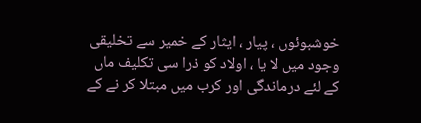خوشبوئوں ، پیار ، ایثار کے خمیر سے تخلیقی وجود میں لا یا ، اولاد کو ذرا سی تکلیف ماں کے لئے درماندگی اور کرب میں مبتلا کر نے کے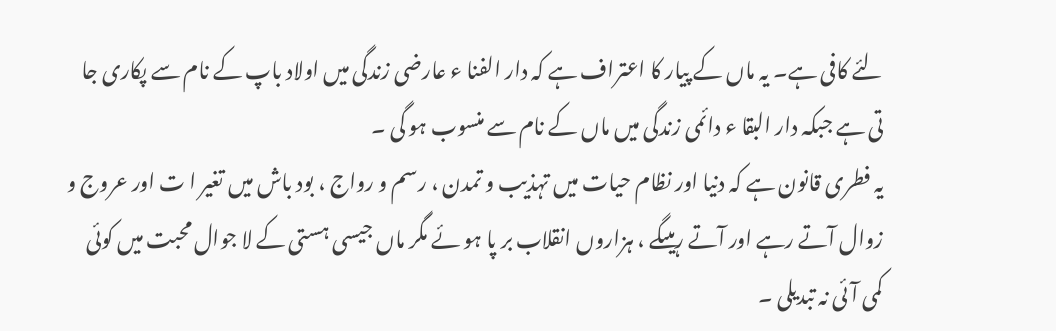لئے کافی ہے۔ یہ ماں کے پیار کا اعتراف ہے کہ دار الفنا ء عارضی زندگی میں اولاد باپ کے نام سے پکاری جا تی ہے جبکہ دار البقا ء دائمی زندگی میں ماں کے نام سے منسوب ہو گی ۔
یہ فطری قانون ہے کہ دنیا اور نظام حیات میں تہذیب و تمدن ، رسم و رواج ، بود باش میں تغیر ا ت اور عروج و زوال آتے رہے اور آتے رہیںگے ، ہزاروں انقلاب بر پا ہو ئے مگر ماں جیسی ہستی کے لا جوال محبت میں کوئی کمی آئی نہ تبدیلی ۔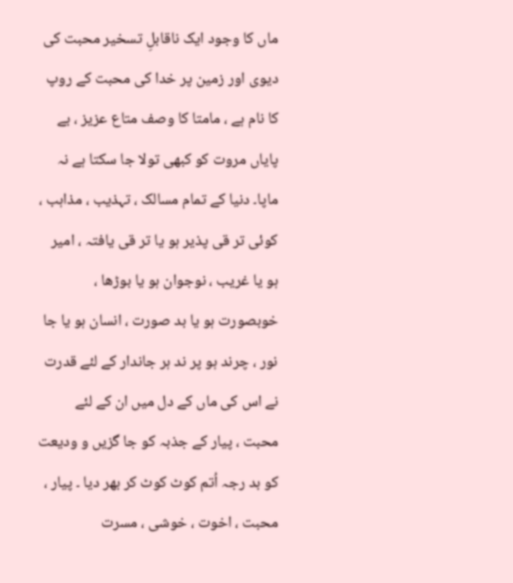ماں کا وجود ایک ناقابلِ تسخیر محبت کی دیوی اور زمین پر خدا کی محبت کے روپ کا نام ہے ، مامتا کا وصف متاع عزیز ، بے پایاں مروت کو کبھی تولا جا سکتا ہے نہ ماپا۔ دنیا کے تمام مسالک ، تہذیب ، مذاہب ، کوئی تر قی پذیر ہو یا تر قی یافتہ ، امیر ہو یا غریب ، نوجوان ہو یا بوڑھا ، خوبصورت ہو یا بد صورت ، انسان ہو یا جا نور ، چرند ہو پر ند ہر جاندار کے لئے قدرت نے اس کی ماں کے دل میں ان کے لئے محبت ، پیار کے جذبہ کو جا گزیں و ودیعت کو بد رجہ اُتم کوٹ کوٹ کر بھر دیا ۔ پیار ، محبت ، اخوت ، خوشی ، مسرت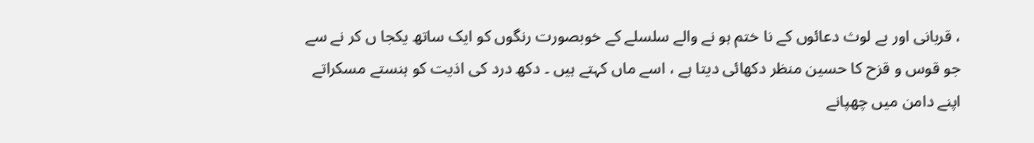، قربانی اور بے لوث دعائوں کے نا ختم ہو نے والے سلسلے کے خوبصورت رنگوں کو ایک ساتھ یکجا ں کر نے سے جو قوس و قزح کا حسین منظر دکھائی دیتا ہے ، اسے ماں کہتے ہیں ۔ دکھ درد کی اذیت کو ہنستے مسکراتے اپنے دامن میں چھپانے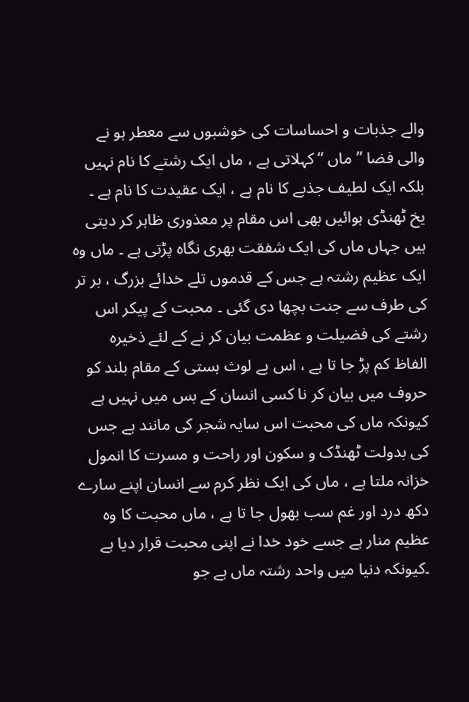والے جذبات و احساسات کی خوشبوں سے معطر ہو نے والی فضا ’’ ماں ‘‘ کہلاتی ہے ، ماں ایک رشتے کا نام نہیں بلکہ ایک لطیف جذبے کا نام ہے ، ایک عقیدت کا نام ہے ۔ یخ ٹھنڈی ہوائیں بھی اس مقام پر معذوری ظاہر کر دیتی ہیں جہاں ماں کی ایک شفقت بھری نگاہ پڑتی ہے ۔ ماں وہ ایک عظیم رشتہ ہے جس کے قدموں تلے خدائے بزرگ ، بر تر کی طرف سے جنت بچھا دی گئی ۔ محبت کے پیکر اس رشتے کی فضیلت و عظمت بیان کر نے کے لئے ذخیرہ الفاظ کم پڑ جا تا ہے ، اس بے لوث ہستی کے مقام بلند کو حروف میں بیان کر نا کسی انسان کے بس میں نہیں ہے کیونکہ ماں کی محبت اس سایہ شجر کی مانند ہے جس کی بدولت ٹھنڈک و سکون اور راحت و مسرت کا انمول خزانہ ملتا ہے ، ماں کی ایک نظر کرم سے انسان اپنے سارے دکھ درد اور غم سب بھول جا تا ہے ، ماں محبت کا وہ عظیم منار ہے جسے خود خدا نے اپنی محبت قرار دیا ہے ۔کیونکہ دنیا میں واحد رشتہ ماں ہے جو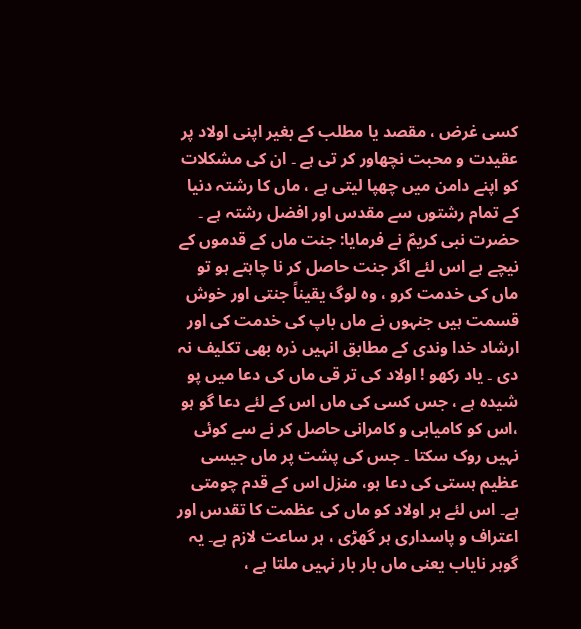کسی غرض ، مقصد یا مطلب کے بغیر اپنی اولاد پر عقیدت و محبت نچھاور کر تی ہے ۔ ان کی مشکلات کو اپنے دامن میں چھپا لیتی ہے ، ماں کا رشتہ دنیا کے تمام رشتوں سے مقدس اور افضل رشتہ ہے ۔
حضرت نبی کریمؐ نے فرمایا: جنت ماں کے قدموں کے نیچے ہے اس لئے اگر جنت حاصل کر نا چاہتے ہو تو ماں کی خدمت کرو ، وہ لوگ یقیناً جنتی اور خوش قسمت ہیں جنہوں نے ماں باپ کی خدمت کی اور ارشاد خدا وندی کے مطابق انہیں ذرہ بھی تکلیف نہ دی ۔ یاد رکھو ! اولاد کی تر قی ماں کی دعا میں پو شیدہ ہے ، جس کسی کی ماں اس کے لئے دعا گو ہو ،اس کو کامیابی و کامرانی حاصل کر نے سے کوئی نہیں روک سکتا ۔ جس کی پشت پر ماں جیسی عظیم ہستی کی دعا ہو، منزل اس کے قدم چومتی ہے۔ اس لئے ہر اولاد کو ماں کی عظمت کا تقدس اور اعتراف و پاسداری ہر گھڑی ، ہر ساعت لازم ہے۔ یہ گوہر نایاب یعنی ماں بار بار نہیں ملتا ہے ،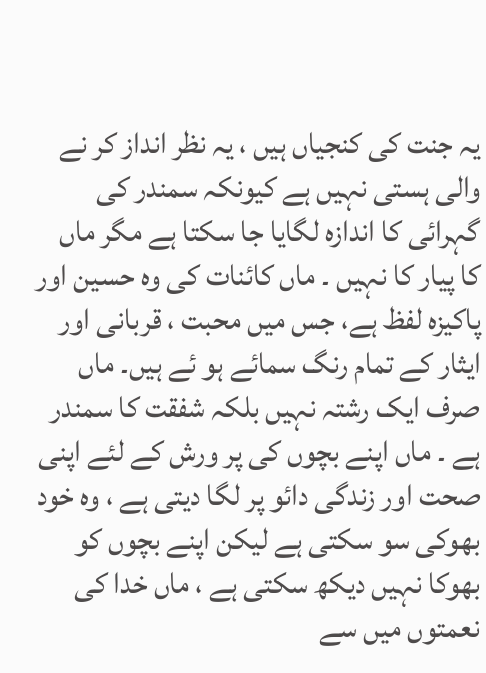یہ جنت کی کنجیاں ہیں ، یہ نظر انداز کر نے والی ہستی نہیں ہے کیونکہ سمندر کی گہرائی کا اندازہ لگایا جا سکتا ہے مگر ماں کا پیار کا نہیں ۔ ماں کائنات کی وہ حسین اور پاکیزہ لفظ ہے، جس میں محبت ، قربانی اور ایثار کے تمام رنگ سمائے ہو ئے ہیں۔ ماں صرف ایک رشتہ نہیں بلکہ شفقت کا سمندر ہے ۔ ماں اپنے بچوں کی پر ورش کے لئے اپنی صحت اور زندگی دائو پر لگا دیتی ہے ، وہ خود بھوکی سو سکتی ہے لیکن اپنے بچوں کو بھوکا نہیں دیکھ سکتی ہے ، ماں خدا کی نعمتوں میں سے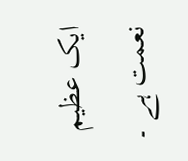ایک عظیم نعمت ہے ۔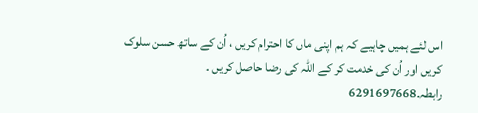اس لئے ہمیں چاہیے کہ ہم اپنی ماں کا احترام کریں ، اُن کے ساتھ حسن سلوک کریں اور اُن کی خدمت کر کے اللہ کی رضا حاصل کریں ۔
رابطہ۔6291697668